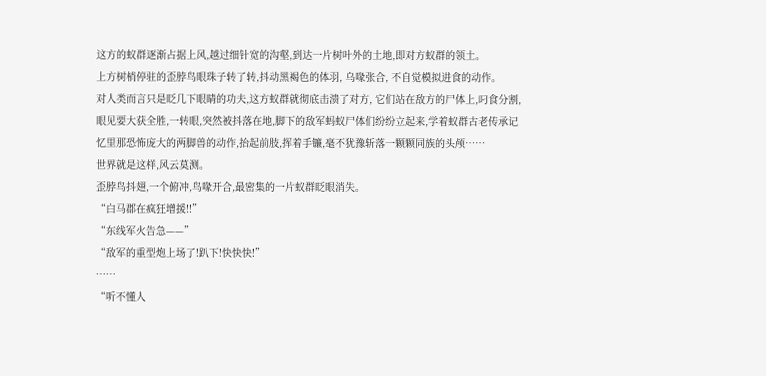这方的蚁群逐渐占据上风,越过细针宽的沟壑,到达一片树叶外的土地,即对方蚁群的领土。
上方树梢停驻的歪脖鸟眼珠子转了转,抖动黑褐色的体羽, 乌喙张合, 不自觉模拟进食的动作。
对人类而言只是眨几下眼睛的功夫,这方蚁群就彻底击溃了对方, 它们站在敌方的尸体上,叼食分割, 眼见要大获全胜,一转眼,突然被抖落在地,脚下的敌军蚂蚁尸体们纷纷立起来,学着蚁群古老传承记忆里那恐怖庞大的两脚兽的动作,抬起前肢,挥着手镰,毫不犹豫斩落一颗颗同族的头颅……
世界就是这样,风云莫测。
歪脖鸟抖翅,一个俯冲,鸟喙开合,最密集的一片蚁群眨眼消失。
“白马郡在疯狂增援!!”
“东线军火告急——”
“敌军的重型炮上场了!趴下!快快快!”
……
“听不懂人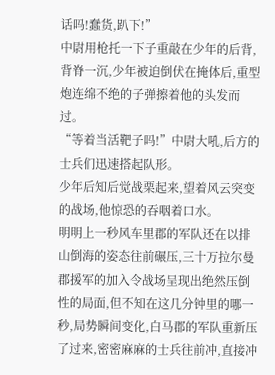话吗!蠢货,趴下!”
中尉用枪托一下子重敲在少年的后背,背脊一沉,少年被迫倒伏在掩体后,重型炮连绵不绝的子弹擦着他的头发而过。
“等着当活靶子吗!”中尉大吼,后方的士兵们迅速搭起队形。
少年后知后觉战栗起来,望着风云突变的战场,他惊恐的吞咽着口水。
明明上一秒风车里郡的军队还在以排山倒海的姿态往前碾压,三十万拉尔曼郡援军的加入令战场呈现出绝然压倒性的局面,但不知在这几分钟里的哪一秒,局势瞬间变化,白马郡的军队重新压了过来,密密麻麻的士兵往前冲,直接冲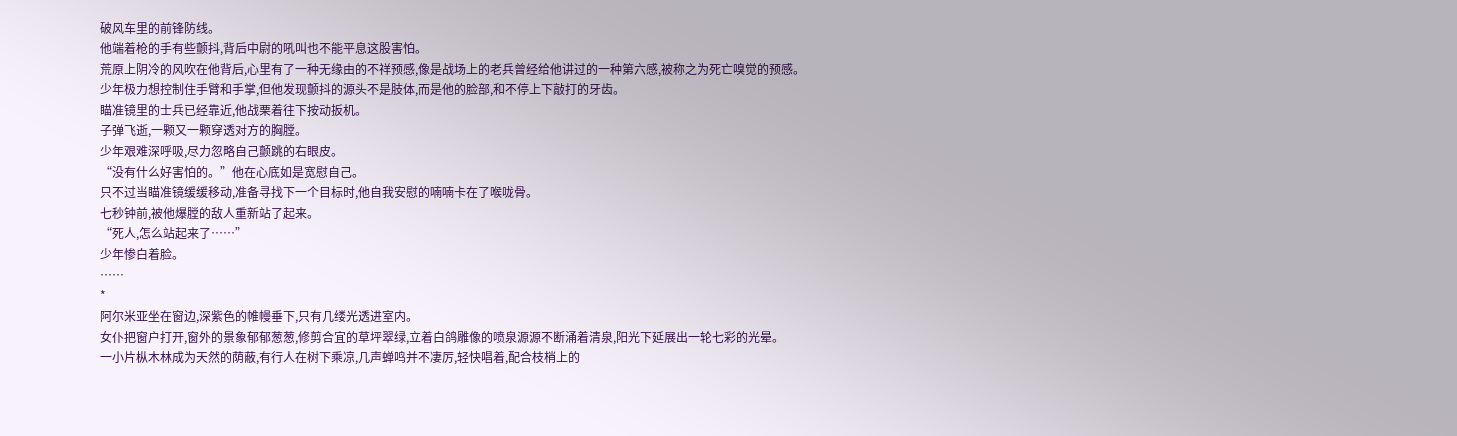破风车里的前锋防线。
他端着枪的手有些颤抖,背后中尉的吼叫也不能平息这股害怕。
荒原上阴冷的风吹在他背后,心里有了一种无缘由的不祥预感,像是战场上的老兵曾经给他讲过的一种第六感,被称之为死亡嗅觉的预感。
少年极力想控制住手臂和手掌,但他发现颤抖的源头不是肢体,而是他的脸部,和不停上下敲打的牙齿。
瞄准镜里的士兵已经靠近,他战栗着往下按动扳机。
子弹飞逝,一颗又一颗穿透对方的胸膛。
少年艰难深呼吸,尽力忽略自己颤跳的右眼皮。
“没有什么好害怕的。”他在心底如是宽慰自己。
只不过当瞄准镜缓缓移动,准备寻找下一个目标时,他自我安慰的喃喃卡在了喉咙骨。
七秒钟前,被他爆膛的敌人重新站了起来。
“死人,怎么站起来了……”
少年惨白着脸。
……
*
阿尔米亚坐在窗边,深紫色的帷幔垂下,只有几缕光透进室内。
女仆把窗户打开,窗外的景象郁郁葱葱,修剪合宜的草坪翠绿,立着白鸽雕像的喷泉源源不断涌着清泉,阳光下延展出一轮七彩的光晕。
一小片枞木林成为天然的荫蔽,有行人在树下乘凉,几声蝉鸣并不凄厉,轻快唱着,配合枝梢上的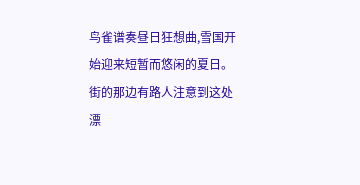鸟雀谱奏昼日狂想曲,雪国开始迎来短暂而悠闲的夏日。
街的那边有路人注意到这处漂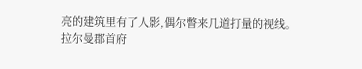亮的建筑里有了人影,偶尔瞥来几道打量的视线。
拉尔曼郡首府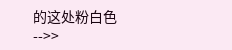的这处粉白色-->>